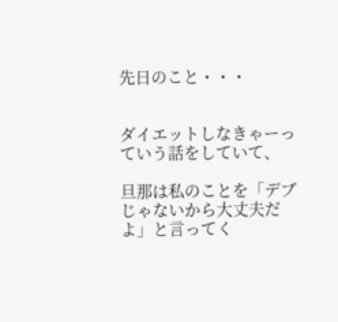先日のこと・・・


ダイエットしなきゃーっていう話をしていて、

旦那は私のことを「デブじゃないから大丈夫だよ」と言ってく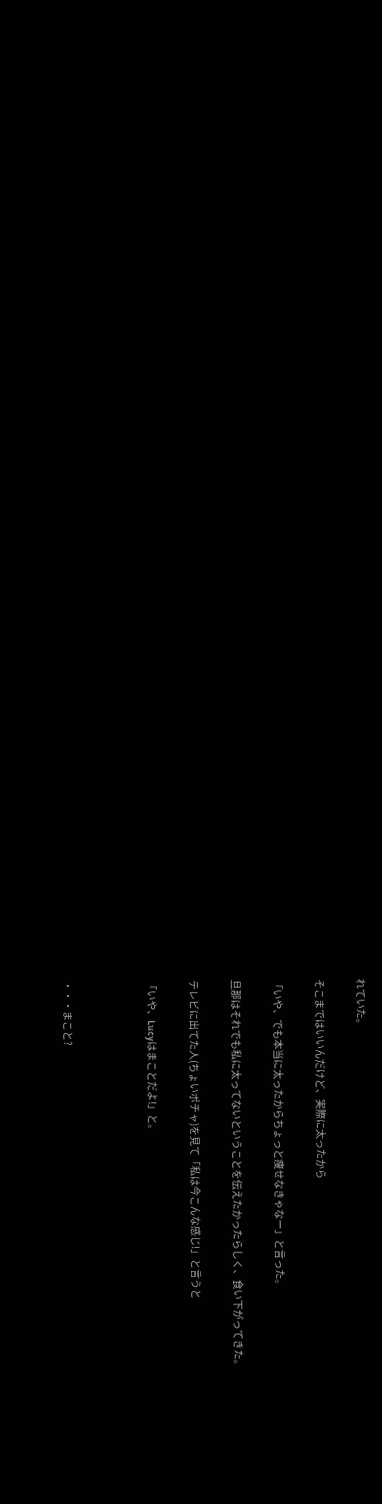れていた。

そこまではいいんだけど、実際に太ったから

「いや、でも本当に太ったからちょっと痩せなきゃなー」と言った。

旦那はそれでも私に太ってないということを伝えたかったらしく、食い下がってきた。

テレビに出てた人(ちょいポチャ)を見て「私は今こんな感じ!」と言うと

「いや、Lucyはまことだよ!」と。



・・・まこと?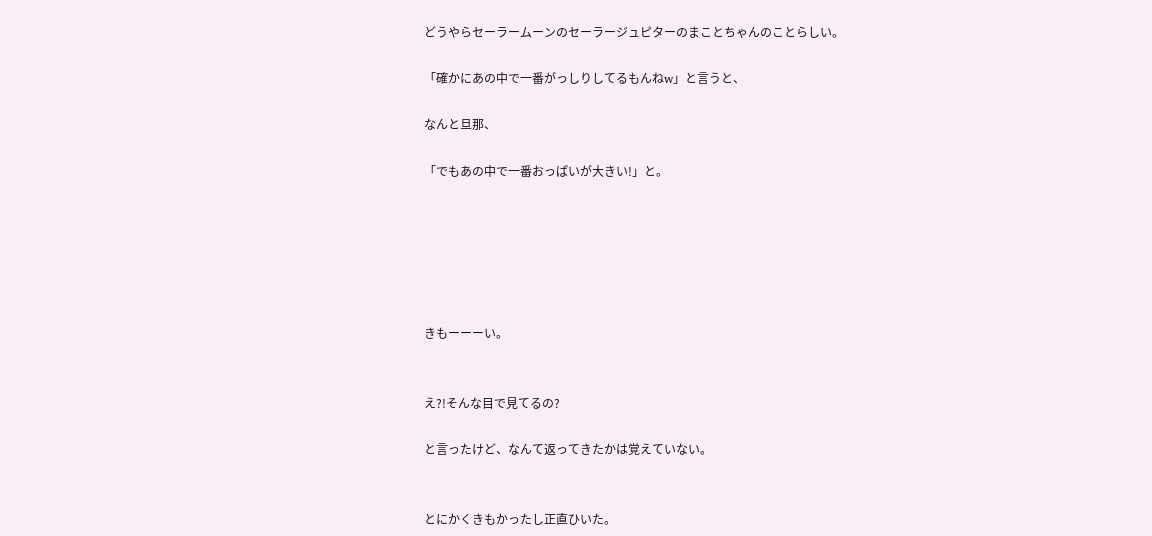どうやらセーラームーンのセーラージュピターのまことちゃんのことらしい。

「確かにあの中で一番がっしりしてるもんねw」と言うと、

なんと旦那、

「でもあの中で一番おっぱいが大きい!」と。






きもーーーい。


え?!そんな目で見てるの?

と言ったけど、なんて返ってきたかは覚えていない。


とにかくきもかったし正直ひいた。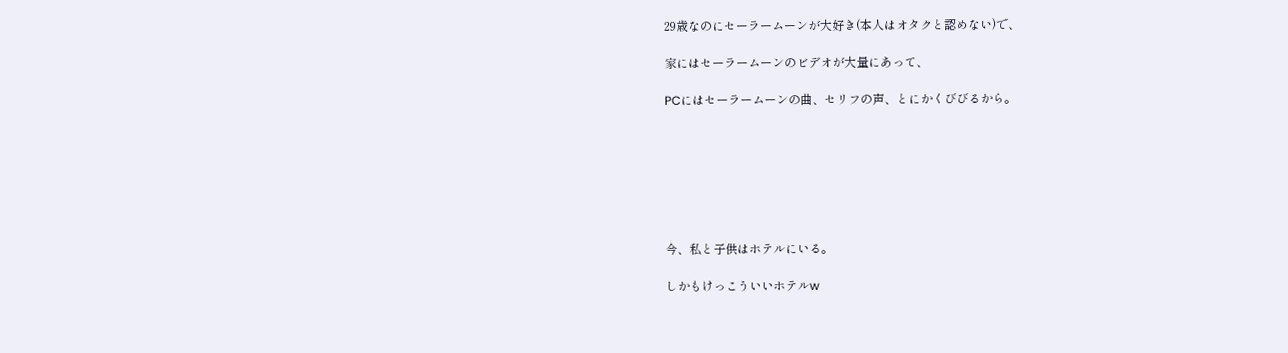29歳なのにセーラームーンが大好き(本人はオタクと認めない)で、

家にはセーラームーンのビデオが大量にあって、

PCにはセーラームーンの曲、セリフの声、とにかくびびるから。







今、私と子供はホテルにいる。

しかもけっこういいホテルw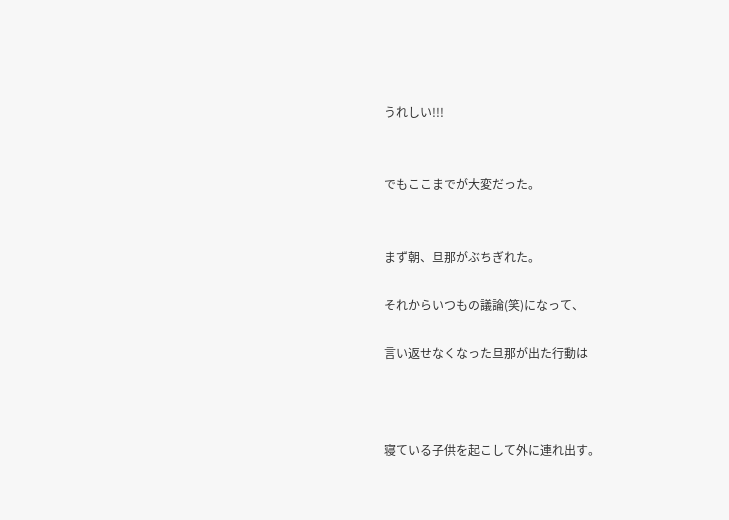うれしい!!!


でもここまでが大変だった。


まず朝、旦那がぶちぎれた。

それからいつもの議論(笑)になって、

言い返せなくなった旦那が出た行動は



寝ている子供を起こして外に連れ出す。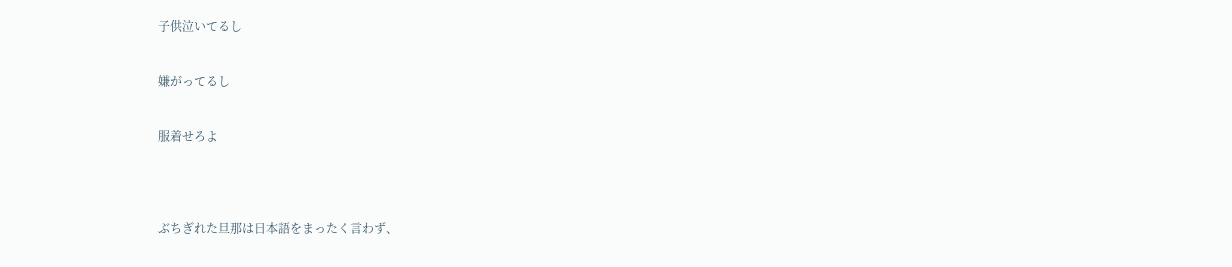子供泣いてるし


嫌がってるし


服着せろよ




ぶちぎれた旦那は日本語をまったく言わず、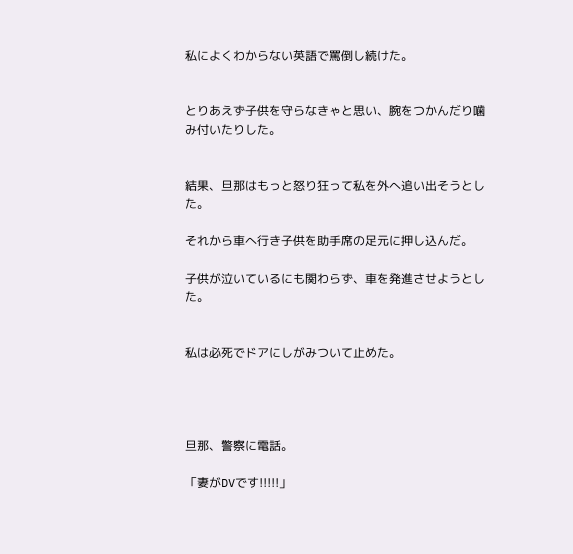私によくわからない英語で罵倒し続けた。


とりあえず子供を守らなきゃと思い、腕をつかんだり噛み付いたりした。


結果、旦那はもっと怒り狂って私を外へ追い出そうとした。

それから車へ行き子供を助手席の足元に押し込んだ。

子供が泣いているにも関わらず、車を発進させようとした。


私は必死でドアにしがみついて止めた。




旦那、警察に電話。

「妻がDVです!!!!!」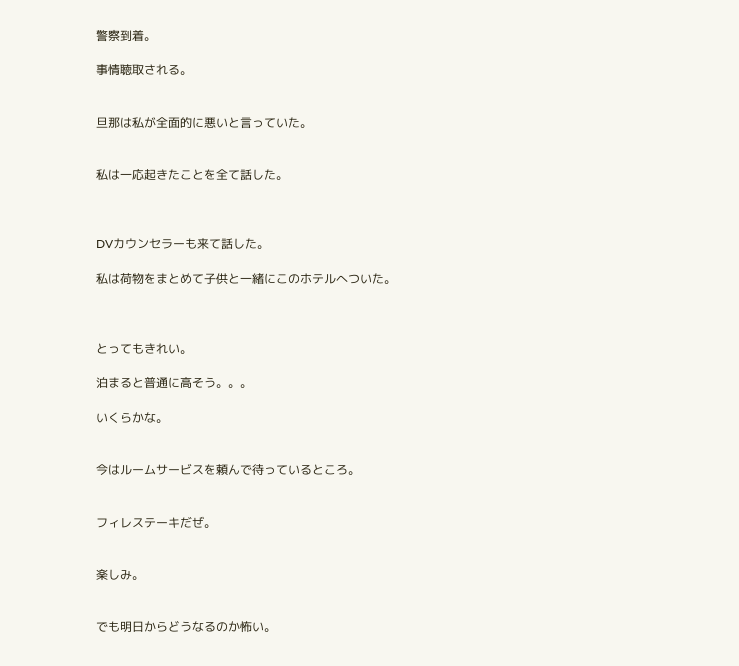警察到着。

事情聴取される。


旦那は私が全面的に悪いと言っていた。


私は一応起きたことを全て話した。



DVカウンセラーも来て話した。

私は荷物をまとめて子供と一緒にこのホテルへついた。



とってもきれい。

泊まると普通に高そう。。。

いくらかな。


今はルームサービスを頼んで待っているところ。


フィレステーキだぜ。


楽しみ。


でも明日からどうなるのか怖い。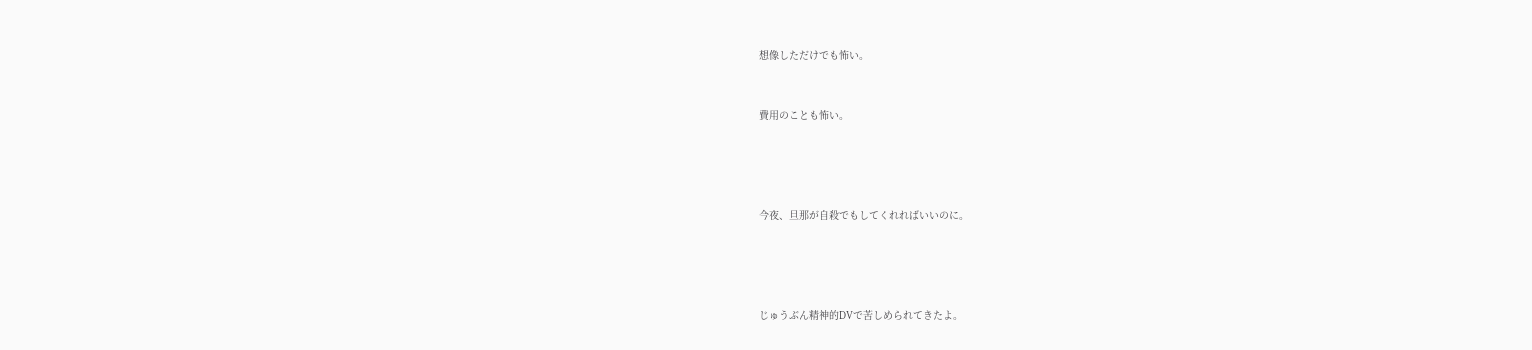想像しただけでも怖い。


費用のことも怖い。




今夜、旦那が自殺でもしてくれればいいのに。




じゅうぶん精神的DVで苦しめられてきたよ。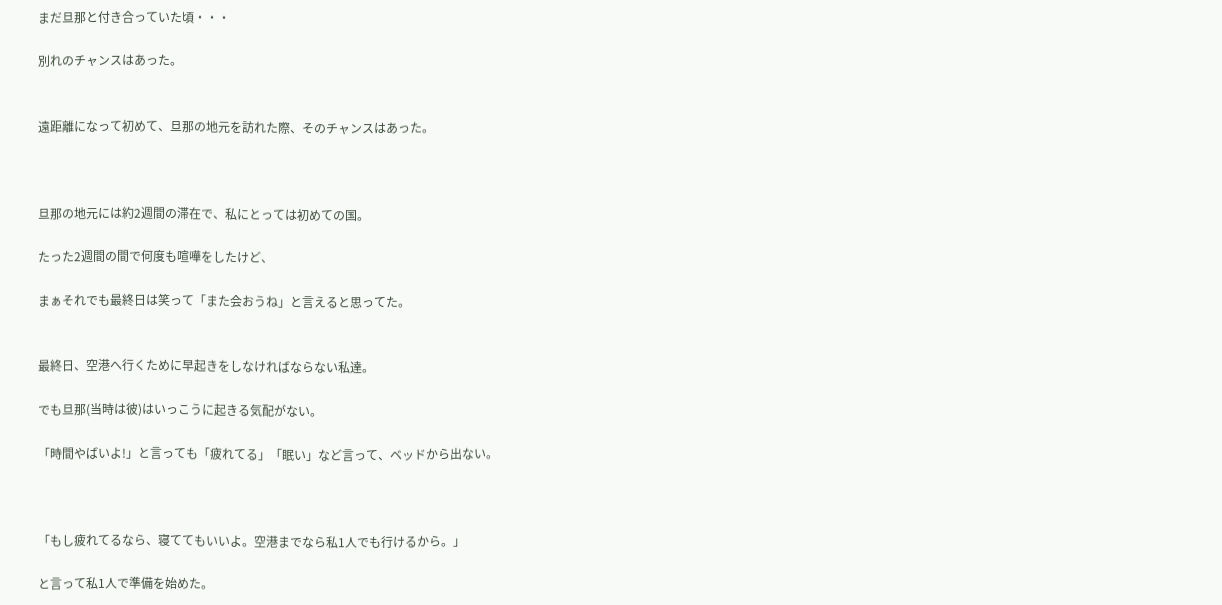まだ旦那と付き合っていた頃・・・

別れのチャンスはあった。


遠距離になって初めて、旦那の地元を訪れた際、そのチャンスはあった。



旦那の地元には約2週間の滞在で、私にとっては初めての国。

たった2週間の間で何度も喧嘩をしたけど、

まぁそれでも最終日は笑って「また会おうね」と言えると思ってた。


最終日、空港へ行くために早起きをしなければならない私達。

でも旦那(当時は彼)はいっこうに起きる気配がない。

「時間やばいよ!」と言っても「疲れてる」「眠い」など言って、ベッドから出ない。



「もし疲れてるなら、寝ててもいいよ。空港までなら私1人でも行けるから。」

と言って私1人で準備を始めた。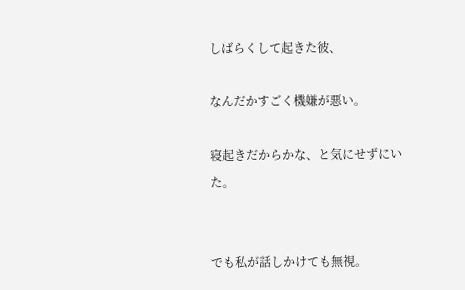しばらくして起きた彼、

なんだかすごく機嫌が悪い。

寝起きだからかな、と気にせずにいた。


でも私が話しかけても無視。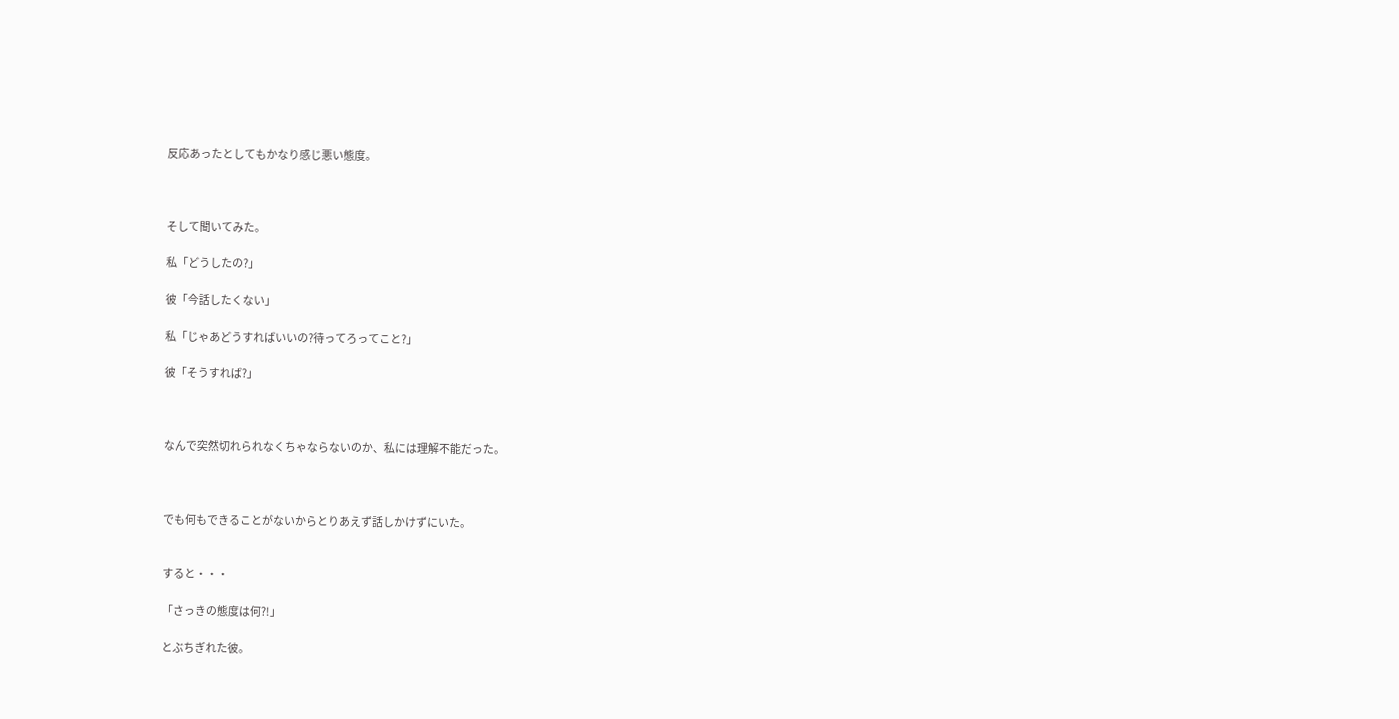反応あったとしてもかなり感じ悪い態度。



そして聞いてみた。

私「どうしたの?」

彼「今話したくない」

私「じゃあどうすればいいの?待ってろってこと?」

彼「そうすれば?」



なんで突然切れられなくちゃならないのか、私には理解不能だった。



でも何もできることがないからとりあえず話しかけずにいた。


すると・・・

「さっきの態度は何?!」

とぶちぎれた彼。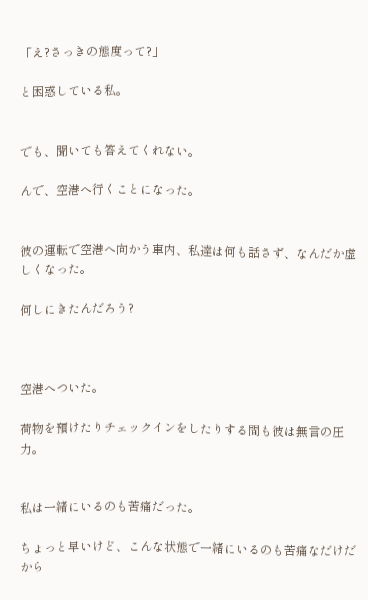「え?さっきの態度って?」

と困惑している私。


でも、聞いても答えてくれない。

んで、空港へ行くことになった。


彼の運転で空港へ向かう車内、私達は何も話さず、なんだか虚しくなった。

何しにきたんだろう?



空港へついた。

荷物を預けたりチェックインをしたりする間も彼は無言の圧力。


私は一緒にいるのも苦痛だった。

ちょっと早いけど、こんな状態で一緒にいるのも苦痛なだけだから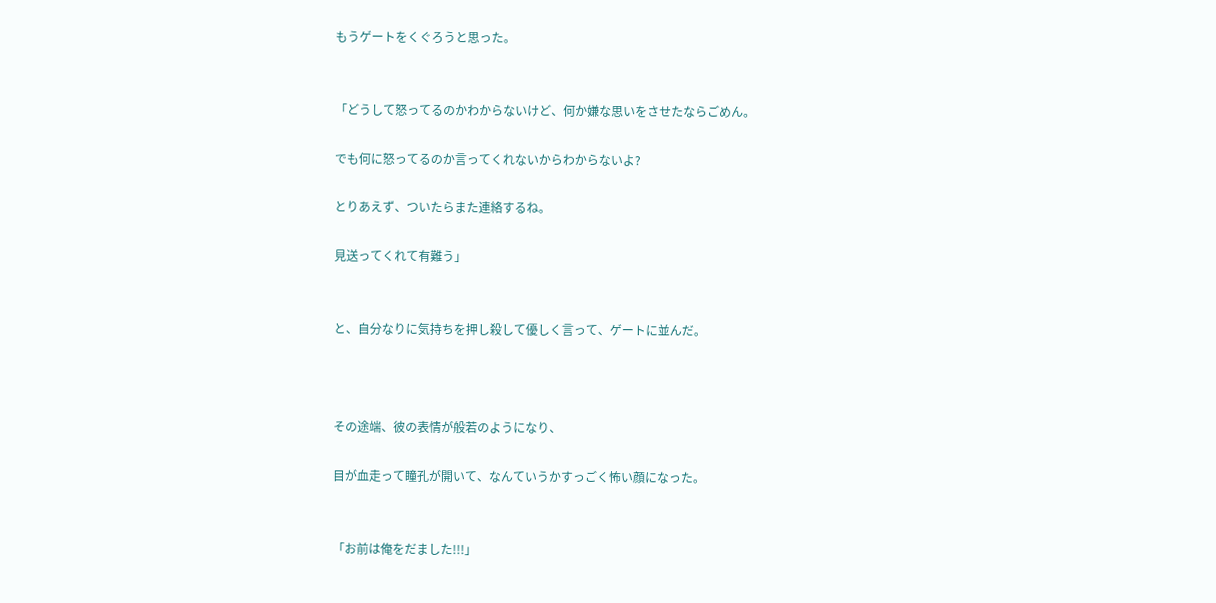もうゲートをくぐろうと思った。


「どうして怒ってるのかわからないけど、何か嫌な思いをさせたならごめん。

でも何に怒ってるのか言ってくれないからわからないよ?

とりあえず、ついたらまた連絡するね。

見送ってくれて有難う」


と、自分なりに気持ちを押し殺して優しく言って、ゲートに並んだ。



その途端、彼の表情が般若のようになり、

目が血走って瞳孔が開いて、なんていうかすっごく怖い顔になった。


「お前は俺をだました!!!」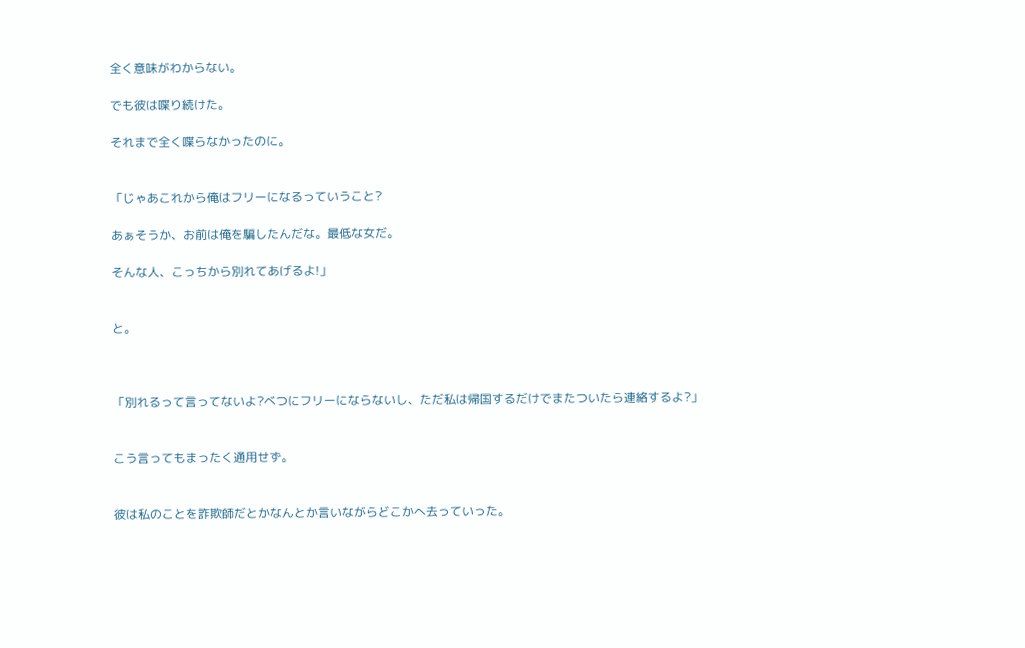全く意味がわからない。

でも彼は喋り続けた。

それまで全く喋らなかったのに。


「じゃあこれから俺はフリーになるっていうこと?

あぁそうか、お前は俺を騙したんだな。最低な女だ。

そんな人、こっちから別れてあげるよ!」


と。



「別れるって言ってないよ?べつにフリーにならないし、ただ私は帰国するだけでまたついたら連絡するよ?」


こう言ってもまったく通用せず。


彼は私のことを詐欺師だとかなんとか言いながらどこかへ去っていった。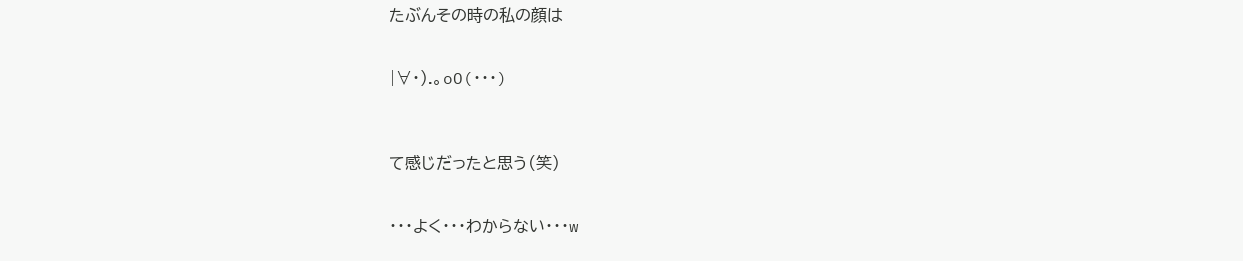たぶんその時の私の顔は


|∀・).。oO(・・・)



て感じだったと思う(笑)


・・・よく・・・わからない・・・w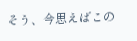そう、今思えばこの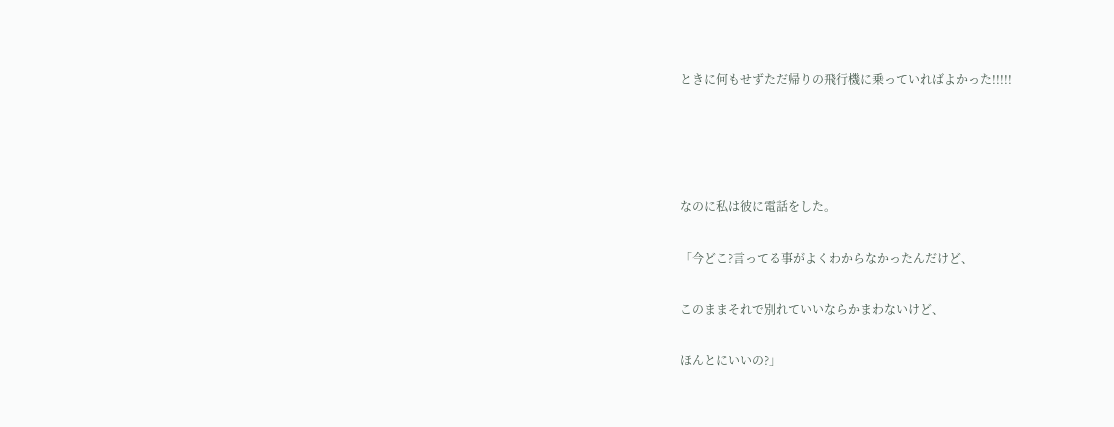ときに何もせずただ帰りの飛行機に乗っていればよかった!!!!!




なのに私は彼に電話をした。

「今どこ?言ってる事がよくわからなかったんだけど、

このままそれで別れていいならかまわないけど、

ほんとにいいの?」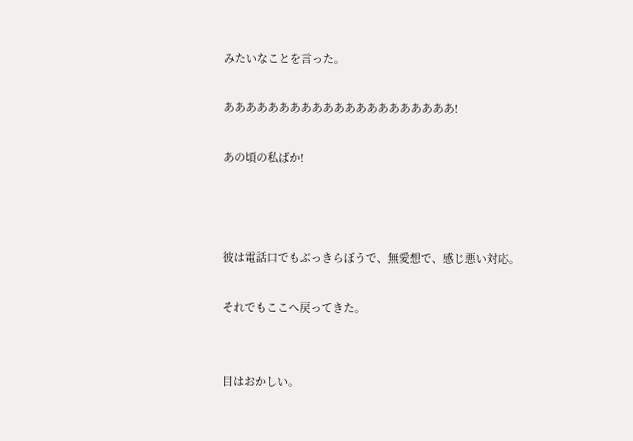みたいなことを言った。

あああああああああああああああああああああ!

あの頃の私ばか!



彼は電話口でもぶっきらぼうで、無愛想で、感じ悪い対応。

それでもここへ戻ってきた。


目はおかしい。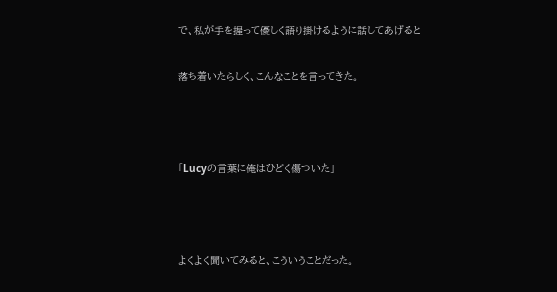で、私が手を握って優しく語り掛けるように話してあげると

落ち着いたらしく、こんなことを言ってきた。



「Lucyの言葉に俺はひどく傷ついた」



よくよく聞いてみると、こういうことだった。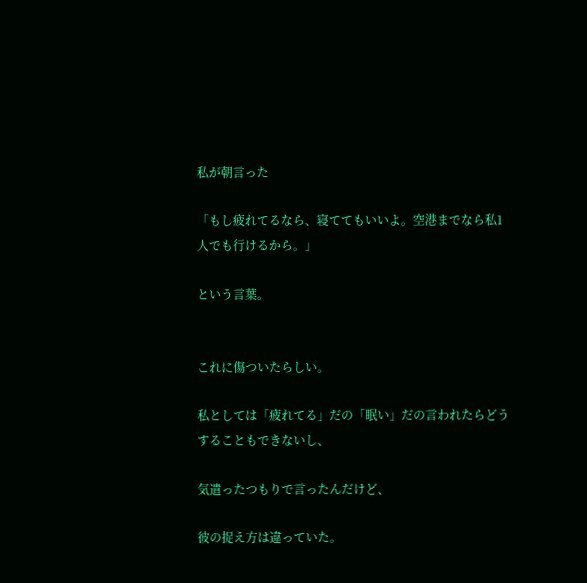私が朝言った

「もし疲れてるなら、寝ててもいいよ。空港までなら私1人でも行けるから。」

という言葉。


これに傷ついたらしい。

私としては「疲れてる」だの「眠い」だの言われたらどうすることもできないし、

気遣ったつもりで言ったんだけど、

彼の捉え方は違っていた。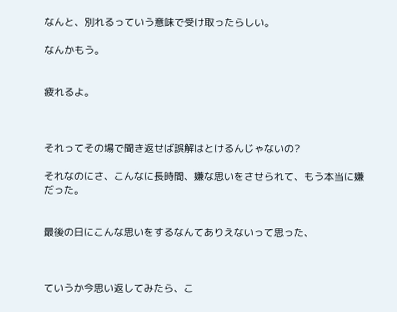なんと、別れるっていう意味で受け取ったらしい。

なんかもう。


疲れるよ。



それってその場で聞き返せば誤解はとけるんじゃないの?

それなのにさ、こんなに長時間、嫌な思いをさせられて、もう本当に嫌だった。


最後の日にこんな思いをするなんてありえないって思った、



ていうか今思い返してみたら、こ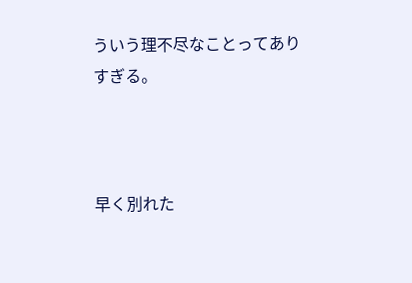ういう理不尽なことってありすぎる。



早く別れた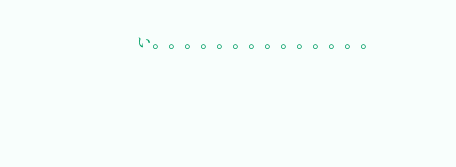い。。。。。。。。。。。。。。